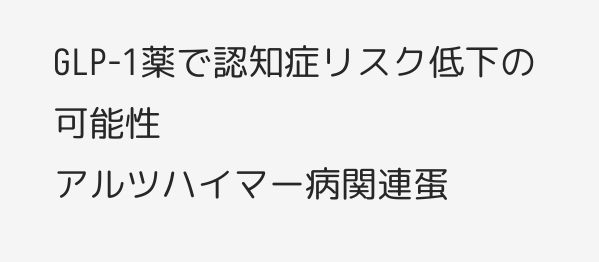GLP-1薬で認知症リスク低下の可能性
アルツハイマー病関連蛋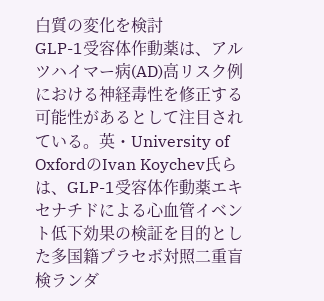白質の変化を検討
GLP-1受容体作動薬は、アルツハイマー病(AD)高リスク例における神経毒性を修正する可能性があるとして注目されている。英・University of OxfordのIvan Koychev氏らは、GLP-1受容体作動薬エキセナチドによる心血管イベント低下効果の検証を目的とした多国籍プラセボ対照二重盲検ランダ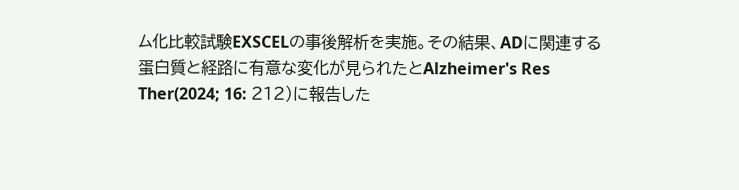ム化比較試験EXSCELの事後解析を実施。その結果、ADに関連する蛋白質と経路に有意な変化が見られたとAlzheimer's Res Ther(2024; 16: 212)に報告した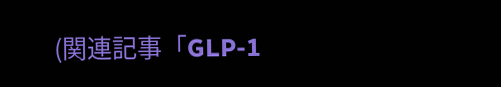(関連記事「GLP-1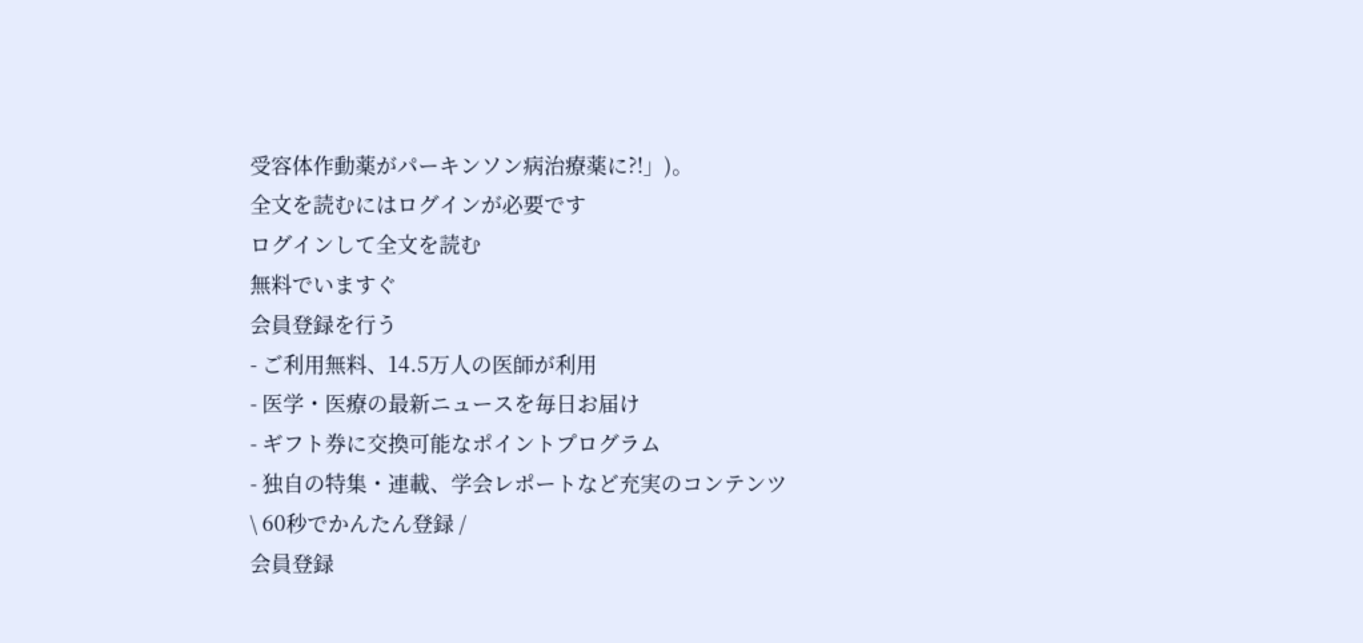受容体作動薬がパーキンソン病治療薬に?!」)。
全文を読むにはログインが必要です
ログインして全文を読む
無料でいますぐ
会員登録を行う
- ご利用無料、14.5万人の医師が利用
- 医学・医療の最新ニュースを毎日お届け
- ギフト券に交換可能なポイントプログラム
- 独自の特集・連載、学会レポートなど充実のコンテンツ
\ 60秒でかんたん登録 /
会員登録